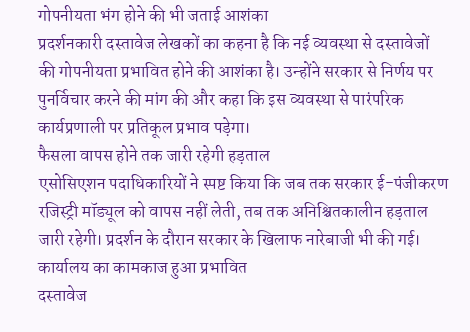गोपनीयता भंग होने की भी जताई आशंका
प्रदर्शनकारी दस्तावेज लेखकों का कहना है कि नई व्यवस्था से दस्तावेजों की गोपनीयता प्रभावित होने की आशंका है। उन्होंने सरकार से निर्णय पर पुनर्विचार करने की मांग की और कहा कि इस व्यवस्था से पारंपरिक कार्यप्रणाली पर प्रतिकूल प्रभाव पड़ेगा।
फैसला वापस होने तक जारी रहेगी हड़ताल
एसोसिएशन पदाधिकारियों ने स्पष्ट किया कि जब तक सरकार ई-पंजीकरण रजिस्ट्री मॉड्यूल को वापस नहीं लेती, तब तक अनिश्चितकालीन हड़ताल जारी रहेगी। प्रदर्शन के दौरान सरकार के खिलाफ नारेबाजी भी की गई।
कार्यालय का कामकाज हुआ प्रभावित
दस्तावेज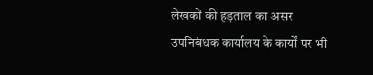लेखकों की हड़ताल का असर उपनिबंधक कार्यालय के कार्यों पर भी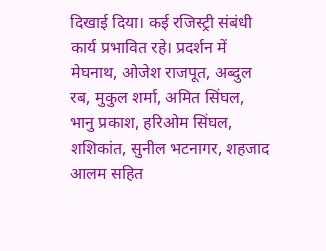दिखाई दिया। कई रजिस्ट्री संबंधी कार्य प्रभावित रहे। प्रदर्शन में मेघनाथ, ओजेश राजपूत, अब्दुल रब, मुकुल शर्मा, अमित सिंघल, भानु प्रकाश, हरिओम सिंघल, शशिकांत, सुनील भटनागर, शहजाद आलम सहित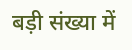बड़ी संख्या में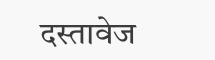दस्तावेज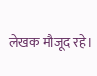लेखक मौजूद रहे।